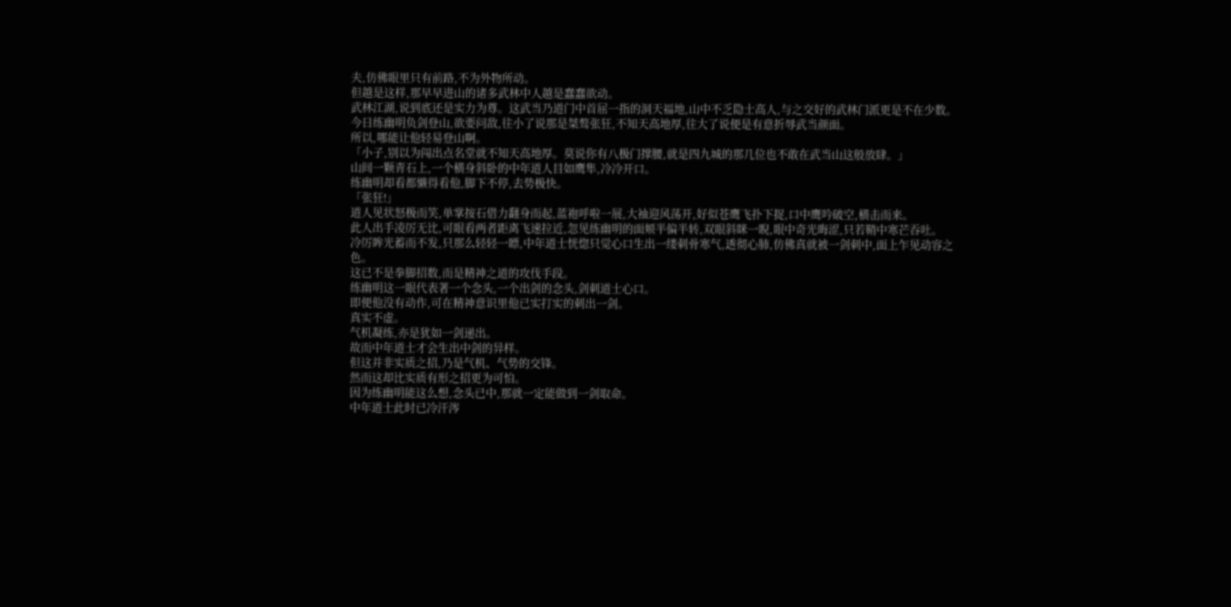夫,仿佛眼里只有前路,不为外物所动。
但越是这样,那早早进山的诸多武林中人越是蠢蠢欲动。
武林江湖,说到底还是实力为尊。这武当乃道门中首屈一指的洞天福地,山中不乏隐士高人,与之交好的武林门派更是不在少数。
今日练幽明负剑登山,欲要问敌,往小了说那是桀骜张狂,不知天高地厚,往大了说便是有意折辱武当颜面。
所以,哪能让他轻易登山啊。
「小子,别以为闯出点名堂就不知天高地厚。莫说你有八极门撑腰,就是四九城的那几位也不敢在武当山这般放肆。」
山间一颗青石上,一个横身斜卧的中年道人目如鹰隼,冷冷开口。
练幽明却看都懒得看他,脚下不停,去势极快。
「张狂!」
道人见状怒极而笑,单掌按石借力翻身而起,蓝袍呼啦一展,大袖迎风荡开,好似苍鹰飞扑下捉,口中鹰吟破空,横击而来。
此人出手凌厉无比,可眼看两者距离飞速拉近,忽见练幽明的面颊半偏半转,双眼斜眯一睨,眼中奇光晦涩,只若鞘中寒芒吞吐。
冷厉眸光蓄而不发,只那么轻轻一瞟,中年道士恍惚只觉心口生出一缕刺骨寒气,透彻心肺,仿佛真就被一剑刺中,面上乍见动容之色。
这已不是拳脚招数,而是精神之道的攻伐手段。
练幽明这一眼代表著一个念头,一个出剑的念头,剑刺道士心口。
即便他没有动作,可在精神意识里他已实打实的刺出一剑。
真实不虚。
气机凝练,亦是犹如一剑递出。
故而中年道士才会生出中剑的异样。
但这并非实质之招,乃是气机、气势的交锋。
然而这却比实质有形之招更为可怕。
因为练幽明能这么想,念头已中,那就一定能做到一剑取命。
中年道士此时已冷汗涔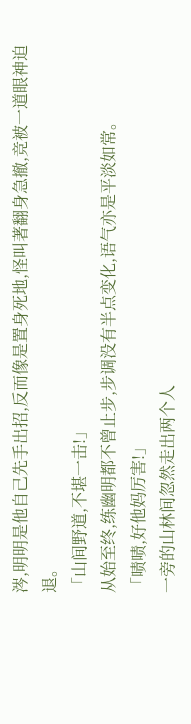涔,明明是他自己先手出招,反而像是置身死地,怪叫著翻身急撤,竞被一道眼神迫退。
「山间野道,不堪一击!」
从始至终,练幽明都不曾止步,步调没有半点变化,语气亦是平淡如常。
「啧啧,好他妈厉害!」
一旁的山林间忽然走出两个人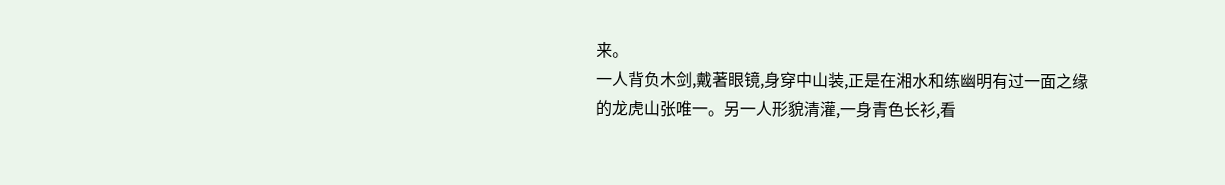来。
一人背负木剑,戴著眼镜,身穿中山装,正是在湘水和练幽明有过一面之缘的龙虎山张唯一。另一人形貌清灌,一身青色长衫,看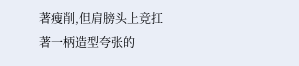著瘦削,但肩膀头上竞扛著一柄造型夸张的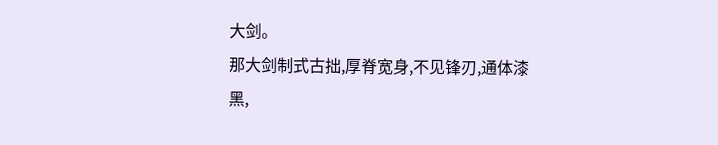大剑。
那大剑制式古拙,厚脊宽身,不见锋刃,通体漆黑,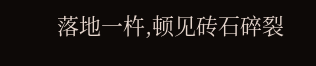落地一杵,顿见砖石碎裂